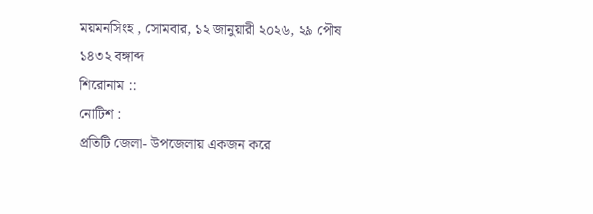ময়মনসিংহ , সোমবার, ১২ জানুয়ারী ২০২৬, ২৯ পৌষ ১৪৩২ বঙ্গাব্দ
শিরোনাম ::
নোটিশ :
প্রতিটি জেলা- উপজেলায় একজন করে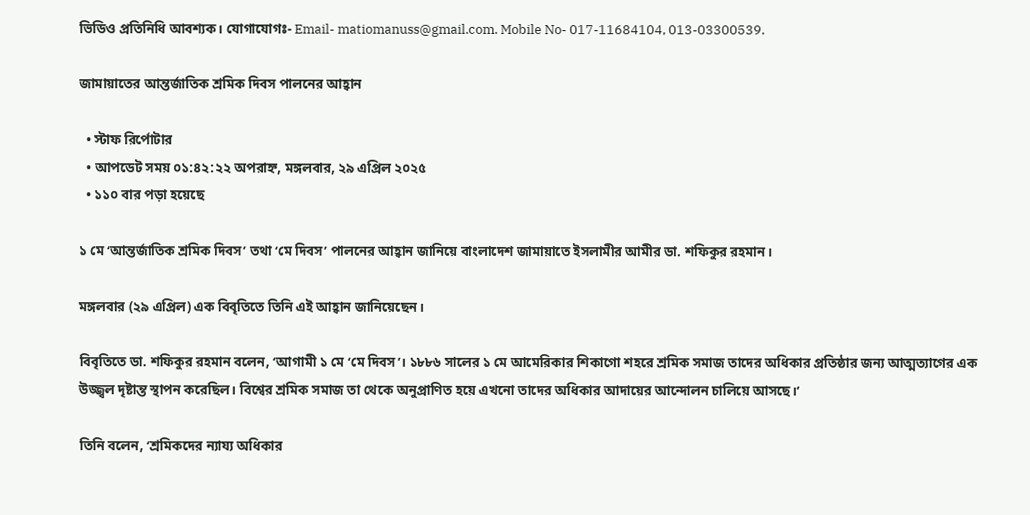ভিডিও প্রতিনিধি আবশ্যক। যোগাযোগঃ- Email- matiomanuss@gmail.com. Mobile No- 017-11684104, 013-03300539.

জামায়াতের আন্তর্জাতিক শ্রমিক দিবস পালনের আহ্বান

  • স্টাফ রির্পোটার
  • আপডেট সময় ০১:৪২:২২ অপরাহ্ন, মঙ্গলবার, ২৯ এপ্রিল ২০২৫
  • ১১০ বার পড়া হয়েছে

১ মে ‘আন্তর্জাতিক শ্রমিক দিবস’ তথা ‘মে দিবস’ পালনের আহ্বান জানিয়ে বাংলাদেশ জামায়াতে ইসলামীর আমীর ডা. শফিকুর রহমান।

মঙ্গলবার (২৯ এপ্রিল) এক বিবৃতিতে তিনি এই আহ্বান জানিয়েছেন।

বিবৃতিতে ডা. শফিকুর রহমান বলেন, ‘আগামী ১ মে ‘মে দিবস’। ১৮৮৬ সালের ১ মে আমেরিকার শিকাগো শহরে শ্রমিক সমাজ তাদের অধিকার প্রতিষ্ঠার জন্য আত্মত্যাগের এক উজ্জ্বল দৃষ্টান্ত স্থাপন করেছিল। বিশ্বের শ্রমিক সমাজ তা থেকে অনুপ্রাণিত হয়ে এখনো তাদের অধিকার আদায়ের আন্দোলন চালিয়ে আসছে।’

তিনি বলেন, ‘শ্রমিকদের ন্যায্য অধিকার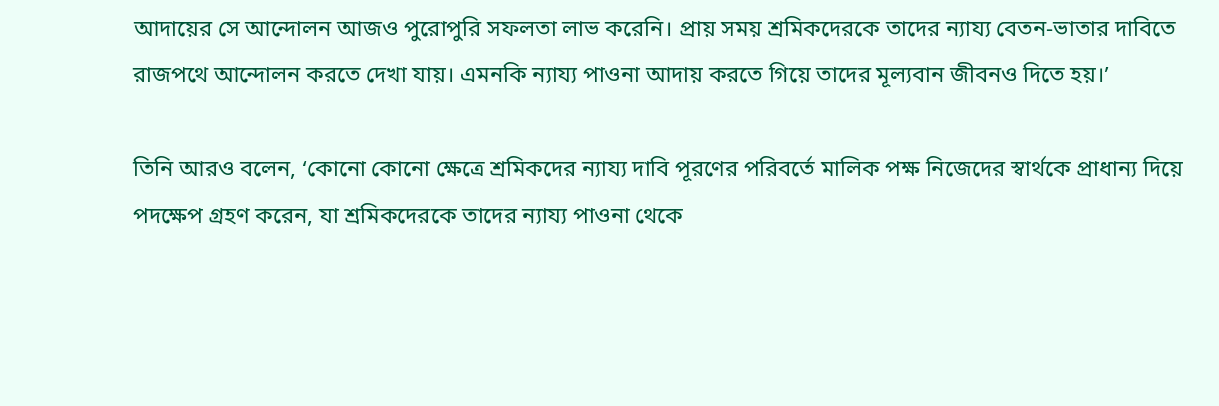আদায়ের সে আন্দোলন আজও পুরোপুরি সফলতা লাভ করেনি। প্রায় সময় শ্রমিকদেরকে তাদের ন্যায্য বেতন-ভাতার দাবিতে রাজপথে আন্দোলন করতে দেখা যায়। এমনকি ন্যায্য পাওনা আদায় করতে গিয়ে তাদের মূল্যবান জীবনও দিতে হয়।’

তিনি আরও বলেন, ‘কোনো কোনো ক্ষেত্রে শ্রমিকদের ন্যায্য দাবি পূরণের পরিবর্তে মালিক পক্ষ নিজেদের স্বার্থকে প্রাধান্য দিয়ে পদক্ষেপ গ্রহণ করেন, যা শ্রমিকদেরকে তাদের ন্যায্য পাওনা থেকে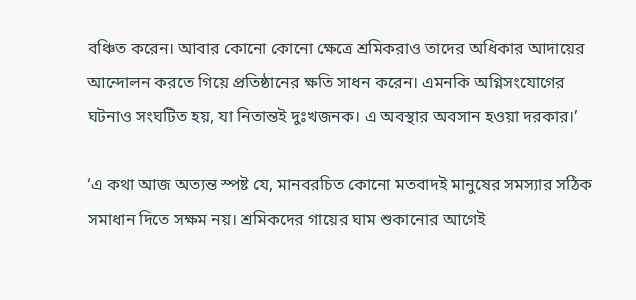বঞ্চিত করেন। আবার কোনো কোনো ক্ষেত্রে শ্রমিকরাও তাদের অধিকার আদায়ের আন্দোলন করতে গিয়ে প্রতিষ্ঠানের ক্ষতি সাধন করেন। এমনকি অগ্নিসংযোগের ঘটনাও সংঘটিত হয়, যা নিতান্তই দুঃখজনক। এ অবস্থার অবসান হওয়া দরকার।’

‘এ কথা আজ অত্যন্ত স্পষ্ট যে, মানবরচিত কোনো মতবাদই মানুষের সমস্যার সঠিক সমাধান দিতে সক্ষম নয়। শ্রমিকদের গায়ের ঘাম শুকানোর আগেই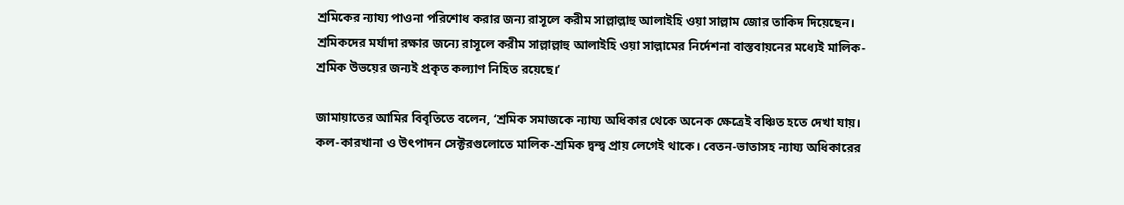শ্রমিকের ন্যায্য পাওনা পরিশোধ করার জন্য রাসূলে করীম সাল্লাল্লাহু আলাইহি ওয়া সাল্লাম জোর তাকিদ দিয়েছেন। শ্রমিকদের মর্যাদা রক্ষার জন্যে রাসূলে করীম সাল্লাল্লাহু আলাইহি ওয়া সাল্লামের নির্দেশনা বাস্তবায়নের মধ্যেই মালিক-শ্রমিক উভয়ের জন্যই প্রকৃত কল্যাণ নিহিত রয়েছে।’

জামায়াতের আমির বিবৃতিতে বলেন, ‘শ্রমিক সমাজকে ন্যায্য অধিকার থেকে অনেক ক্ষেত্রেই বঞ্চিত হতে দেখা যায়। কল-কারখানা ও উৎপাদন সেক্টরগুলোতে মালিক-শ্রমিক দ্বন্দ্ব প্রায় লেগেই থাকে। বেতন-ভাতাসহ ন্যায্য অধিকারের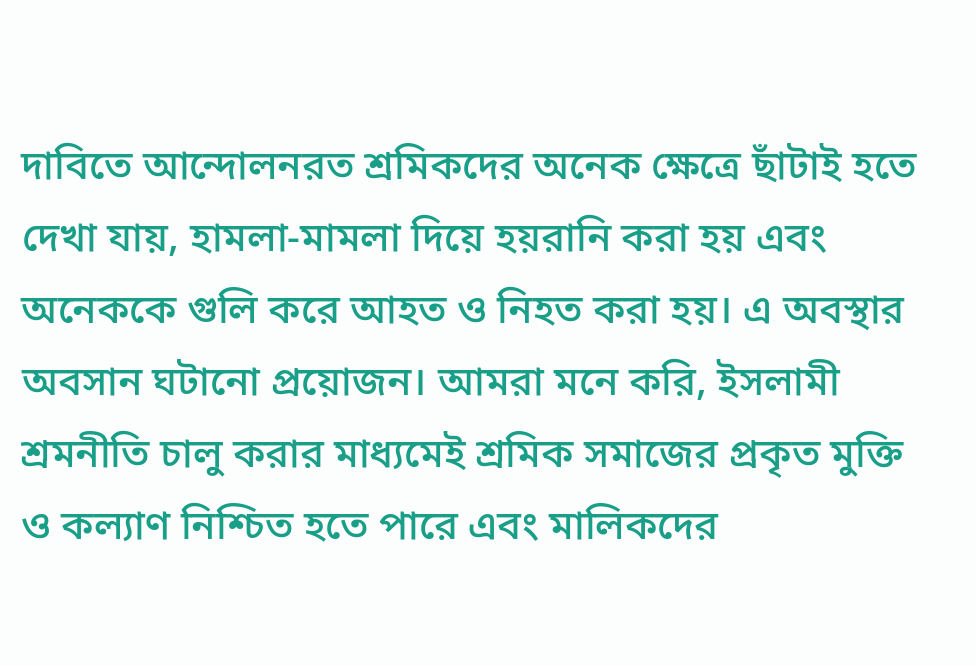দাবিতে আন্দোলনরত শ্রমিকদের অনেক ক্ষেত্রে ছাঁটাই হতে দেখা যায়, হামলা-মামলা দিয়ে হয়রানি করা হয় এবং অনেককে গুলি করে আহত ও নিহত করা হয়। এ অবস্থার অবসান ঘটানো প্রয়োজন। আমরা মনে করি, ইসলামী শ্রমনীতি চালু করার মাধ্যমেই শ্রমিক সমাজের প্রকৃত মুক্তি ও কল্যাণ নিশ্চিত হতে পারে এবং মালিকদের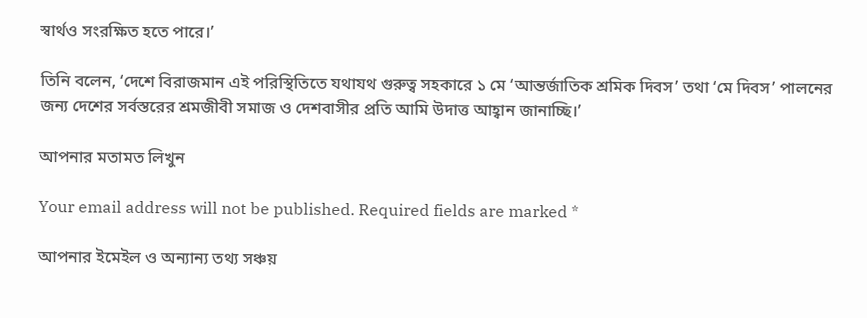স্বার্থও সংরক্ষিত হতে পারে।’

তিনি বলেন, ‘দেশে বিরাজমান এই পরিস্থিতিতে যথাযথ গুরুত্ব সহকারে ১ মে ‘আন্তর্জাতিক শ্রমিক দিবস’ তথা ‘মে দিবস’ পালনের জন্য দেশের সর্বস্তরের শ্রমজীবী সমাজ ও দেশবাসীর প্রতি আমি উদাত্ত আহ্বান জানাচ্ছি।’

আপনার মতামত লিখুন

Your email address will not be published. Required fields are marked *

আপনার ইমেইল ও অন্যান্য তথ্য সঞ্চয়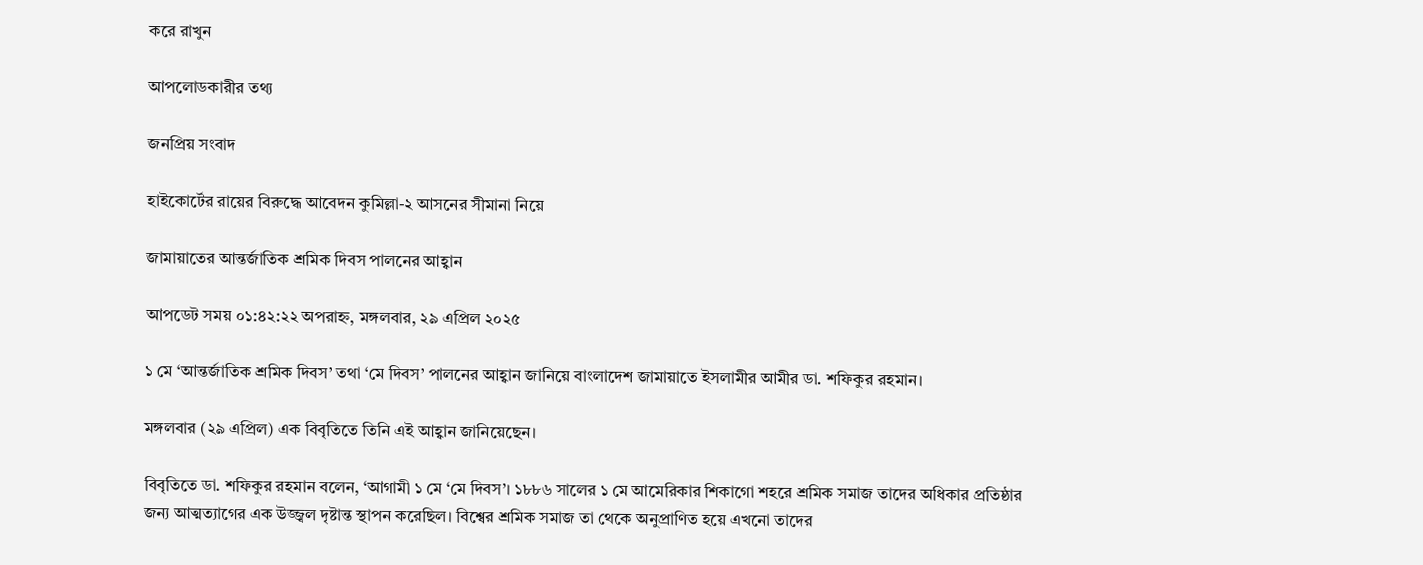করে রাখুন

আপলোডকারীর তথ্য

জনপ্রিয় সংবাদ

হাইকোর্টের রায়ের বিরুদ্ধে আবেদন কুমিল্লা-২ আসনের সীমানা নিয়ে

জামায়াতের আন্তর্জাতিক শ্রমিক দিবস পালনের আহ্বান

আপডেট সময় ০১:৪২:২২ অপরাহ্ন, মঙ্গলবার, ২৯ এপ্রিল ২০২৫

১ মে ‘আন্তর্জাতিক শ্রমিক দিবস’ তথা ‘মে দিবস’ পালনের আহ্বান জানিয়ে বাংলাদেশ জামায়াতে ইসলামীর আমীর ডা. শফিকুর রহমান।

মঙ্গলবার (২৯ এপ্রিল) এক বিবৃতিতে তিনি এই আহ্বান জানিয়েছেন।

বিবৃতিতে ডা. শফিকুর রহমান বলেন, ‘আগামী ১ মে ‘মে দিবস’। ১৮৮৬ সালের ১ মে আমেরিকার শিকাগো শহরে শ্রমিক সমাজ তাদের অধিকার প্রতিষ্ঠার জন্য আত্মত্যাগের এক উজ্জ্বল দৃষ্টান্ত স্থাপন করেছিল। বিশ্বের শ্রমিক সমাজ তা থেকে অনুপ্রাণিত হয়ে এখনো তাদের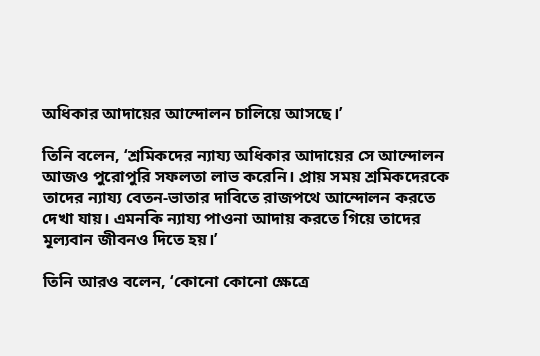অধিকার আদায়ের আন্দোলন চালিয়ে আসছে।’

তিনি বলেন, ‘শ্রমিকদের ন্যায্য অধিকার আদায়ের সে আন্দোলন আজও পুরোপুরি সফলতা লাভ করেনি। প্রায় সময় শ্রমিকদেরকে তাদের ন্যায্য বেতন-ভাতার দাবিতে রাজপথে আন্দোলন করতে দেখা যায়। এমনকি ন্যায্য পাওনা আদায় করতে গিয়ে তাদের মূল্যবান জীবনও দিতে হয়।’

তিনি আরও বলেন, ‘কোনো কোনো ক্ষেত্রে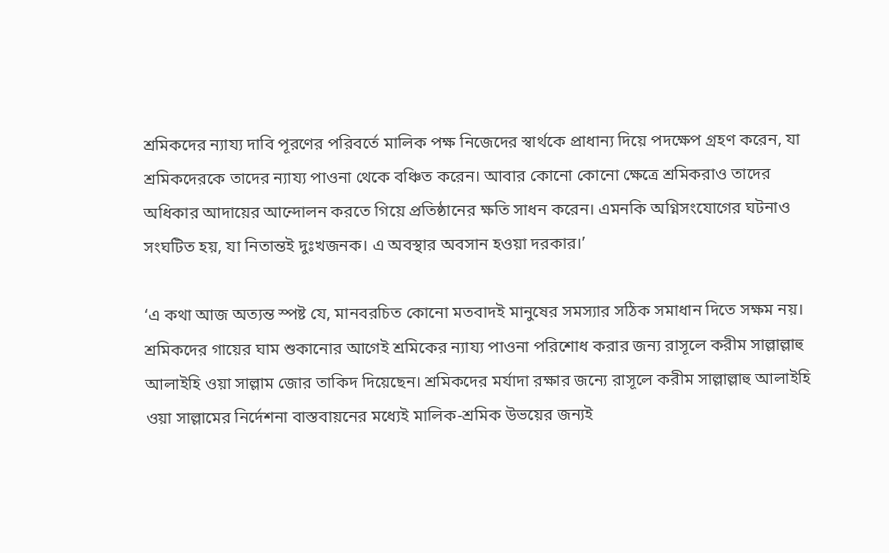শ্রমিকদের ন্যায্য দাবি পূরণের পরিবর্তে মালিক পক্ষ নিজেদের স্বার্থকে প্রাধান্য দিয়ে পদক্ষেপ গ্রহণ করেন, যা শ্রমিকদেরকে তাদের ন্যায্য পাওনা থেকে বঞ্চিত করেন। আবার কোনো কোনো ক্ষেত্রে শ্রমিকরাও তাদের অধিকার আদায়ের আন্দোলন করতে গিয়ে প্রতিষ্ঠানের ক্ষতি সাধন করেন। এমনকি অগ্নিসংযোগের ঘটনাও সংঘটিত হয়, যা নিতান্তই দুঃখজনক। এ অবস্থার অবসান হওয়া দরকার।’

‘এ কথা আজ অত্যন্ত স্পষ্ট যে, মানবরচিত কোনো মতবাদই মানুষের সমস্যার সঠিক সমাধান দিতে সক্ষম নয়। শ্রমিকদের গায়ের ঘাম শুকানোর আগেই শ্রমিকের ন্যায্য পাওনা পরিশোধ করার জন্য রাসূলে করীম সাল্লাল্লাহু আলাইহি ওয়া সাল্লাম জোর তাকিদ দিয়েছেন। শ্রমিকদের মর্যাদা রক্ষার জন্যে রাসূলে করীম সাল্লাল্লাহু আলাইহি ওয়া সাল্লামের নির্দেশনা বাস্তবায়নের মধ্যেই মালিক-শ্রমিক উভয়ের জন্যই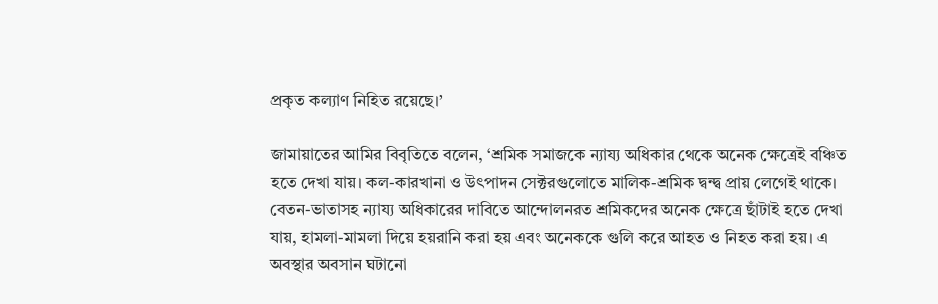প্রকৃত কল্যাণ নিহিত রয়েছে।’

জামায়াতের আমির বিবৃতিতে বলেন, ‘শ্রমিক সমাজকে ন্যায্য অধিকার থেকে অনেক ক্ষেত্রেই বঞ্চিত হতে দেখা যায়। কল-কারখানা ও উৎপাদন সেক্টরগুলোতে মালিক-শ্রমিক দ্বন্দ্ব প্রায় লেগেই থাকে। বেতন-ভাতাসহ ন্যায্য অধিকারের দাবিতে আন্দোলনরত শ্রমিকদের অনেক ক্ষেত্রে ছাঁটাই হতে দেখা যায়, হামলা-মামলা দিয়ে হয়রানি করা হয় এবং অনেককে গুলি করে আহত ও নিহত করা হয়। এ অবস্থার অবসান ঘটানো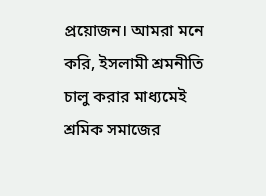প্রয়োজন। আমরা মনে করি, ইসলামী শ্রমনীতি চালু করার মাধ্যমেই শ্রমিক সমাজের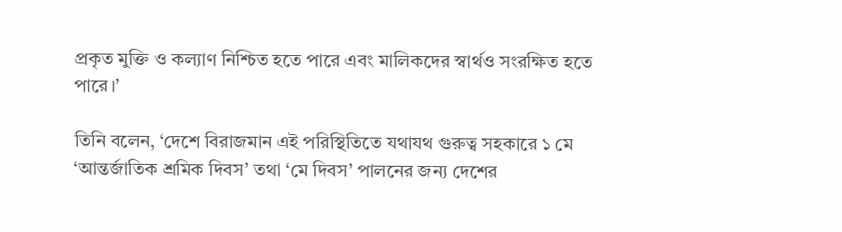প্রকৃত মুক্তি ও কল্যাণ নিশ্চিত হতে পারে এবং মালিকদের স্বার্থও সংরক্ষিত হতে পারে।’

তিনি বলেন, ‘দেশে বিরাজমান এই পরিস্থিতিতে যথাযথ গুরুত্ব সহকারে ১ মে ‘আন্তর্জাতিক শ্রমিক দিবস’ তথা ‘মে দিবস’ পালনের জন্য দেশের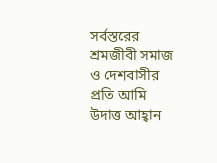সর্বস্তরের শ্রমজীবী সমাজ ও দেশবাসীর প্রতি আমি উদাত্ত আহ্বান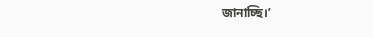জানাচ্ছি।’